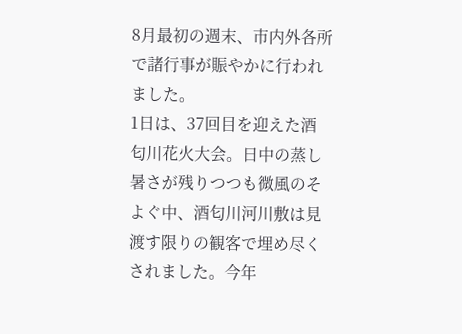8月最初の週末、市内外各所で諸行事が賑やかに行われました。
1日は、37回目を迎えた酒匂川花火大会。日中の蒸し暑さが残りつつも微風のそよぐ中、酒匂川河川敷は見渡す限りの観客で埋め尽くされました。今年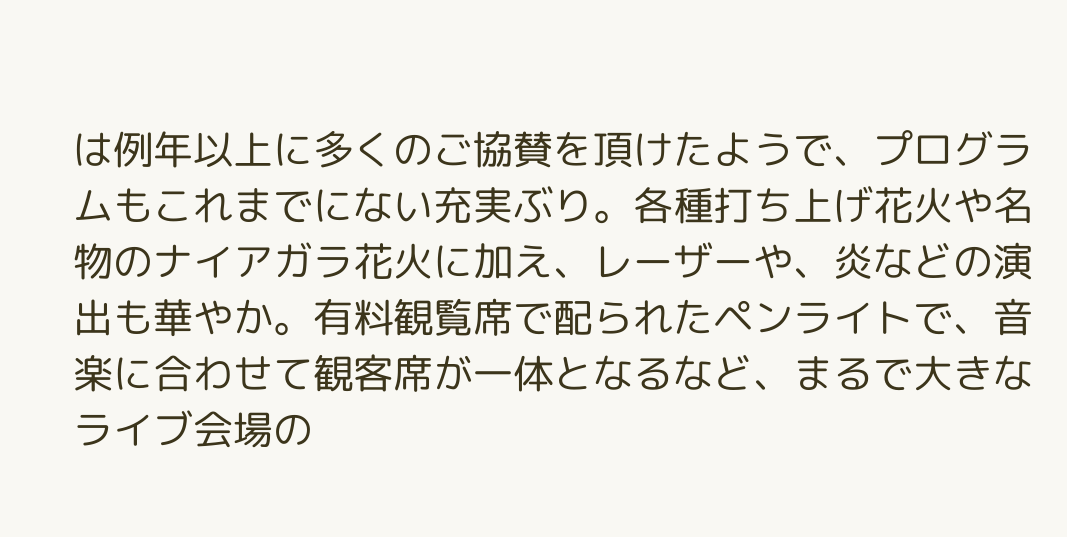は例年以上に多くのご協賛を頂けたようで、プログラムもこれまでにない充実ぶり。各種打ち上げ花火や名物のナイアガラ花火に加え、レーザーや、炎などの演出も華やか。有料観覧席で配られたペンライトで、音楽に合わせて観客席が一体となるなど、まるで大きなライブ会場の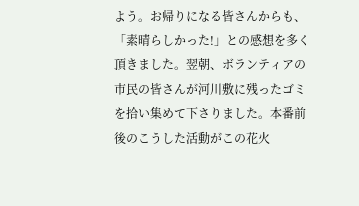よう。お帰りになる皆さんからも、「素晴らしかった!」との感想を多く頂きました。翌朝、ボランティアの市民の皆さんが河川敷に残ったゴミを拾い集めて下さりました。本番前後のこうした活動がこの花火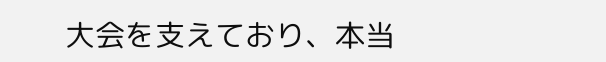大会を支えており、本当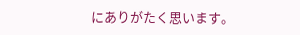にありがたく思います。